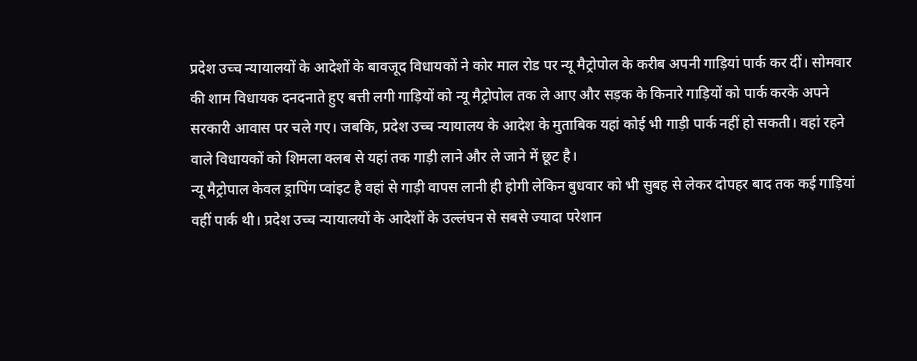प्रदेश उच्च न्यायालयों के आदेशों के बावजूद विधायकों ने कोर माल रोड पर न्यू मैट्रोपोल के करीब अपनी गाड़ियां पार्क कर दीं। सोमवार की शाम विधायक दनदनाते हुए बत्ती लगी गाड़ियों को न्यू मैट्रोपोल तक ले आए और सड़क के किनारे गाड़ियों को पार्क करके अपने सरकारी आवास पर चले गए। जबकि, प्रदेश उच्च न्यायालय के आदेश के मुताबिक यहां कोई भी गाड़ी पार्क नहीं हो सकती। वहां रहने वाले विधायकों को शिमला क्लब से यहां तक गाड़ी लाने और ले जाने में छूट है।
न्यू मैट्रोपाल केवल ड्रापिंग प्वांइट है वहां से गाड़ी वापस लानी ही होगी लेकिन बुधवार को भी सुबह से लेकर दोपहर बाद तक कई गाड़ियां वहीं पार्क थी। प्रदेश उच्च न्यायालयों के आदेशों के उल्लंघन से सबसे ज्यादा परेशान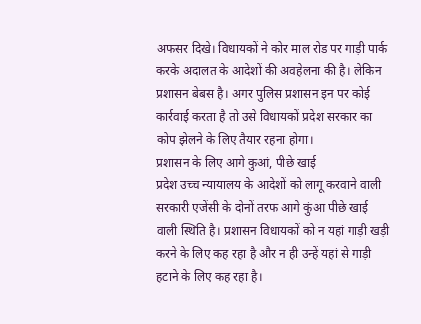अफसर दिखे। विधायकों ने कोर माल रोड पर गाड़ी पार्क करके अदालत के आदेशों की अवहेलना की है। लेकिन प्रशासन बेबस है। अगर पुलिस प्रशासन इन पर कोई कार्रवाई करता है तो उसे विधायकों प्रदेश सरकार का कोप झेलने के लिए तैयार रहना होगा।
प्रशासन के लिए आगे कुआं, पीछे खाई
प्रदेश उच्च न्यायालय के आदेशों को लागू करवाने वाली सरकारी एजेंसी के दोनों तरफ आगे कुंआ पीछे खाई वाली स्थिति है। प्रशासन विधायकों को न यहां गाड़ी खड़ी करने के लिए कह रहा है और न ही उन्हें यहां से गाड़ी हटाने के लिए कह रहा है।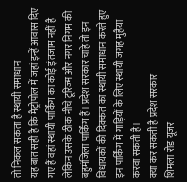तो निकल सकता है स्थायी समाधान
यह बात सही है कि मैट्रोपोल में जहां इन्हें आवास दिए गए हैं वहां स्थायी पार्किंग का कोई इंतजाम नहीं है लेकिन उसके ठीक नीचे टूरिज्म और नगर निगम की बहुमंजिला पार्किंग हैं। प्रदेश सरकार चाहे तो इन विधायकों की दिक्कत का स्थायी समाधान करते हुए इन पार्किंग में गाड़ियों के लिए स्थायी जगह मुहैया करवा सकती है।
क्या कर सकती है प्रदेश सरकार
शिमला रोड यूजर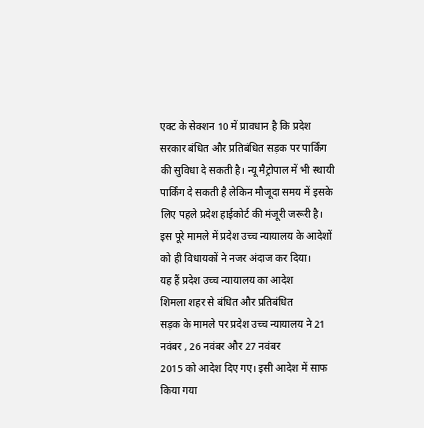एक्ट के सेक्शन 10 में प्रावधान है कि प्रदेश सरकार बंधित और प्रतिबंधित सड़क पर पार्किंग की सुविधा दे सकती है। न्यू मैट्रोपाल में भी स्थायी पार्किंग दे सकती है लेकिन मौजूदा समय में इसके लिए पहले प्रदेश हाईकोर्ट की मंजूरी जरूरी है। इस पूरे मामले में प्रदेश उच्च न्यायालय के आदेशों को ही विधायकों ने नजर अंदाज कर दिया।
यह हैं प्रदेश उच्च न्यायालय का आदेश
शिमला शहर से बंधित और प्रतिबंधित
सड़क के मामले पर प्रदेश उच्च न्यायालय ने 21 नवंबर , 26 नवंबर और 27 नवंबर
2015 को आदेश दिए गए। इसी आदेश में साफ किया गया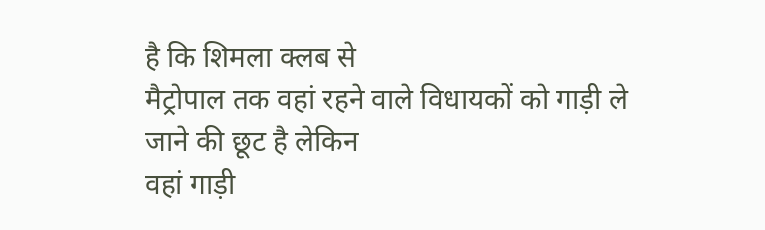है कि शिमला क्लब से
मैट्रोपाल तक वहां रहने वाले विधायकों को गाड़ी ले जाने की छूट है लेकिन
वहां गाड़ी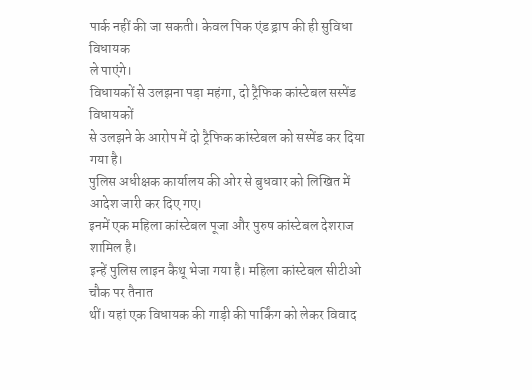पार्क नहीं की जा सकती। केवल पिक एंड ड्राप की ही सुविधा विधायक
ले पाएंगे।
विधायकों से उलझना पड़ा महंगा, दो ट्रैफिक कांस्टेबल सस्पेंड
विधायकों
से उलझने के आरोप में दो ट्रैफिक कांस्टेबल को सस्पेंड कर दिया गया है।
पुलिस अधीक्षक कार्यालय की ओर से बुधवार को लिखित में आदेश जारी कर दिए गए।
इनमें एक महिला कांस्टेबल पूजा और पुरुष कांस्टेबल देशराज शामिल है।
इन्हें पुलिस लाइन कैथू भेजा गया है। महिला कांस्टेबल सीटीओ चौक पर तैनात
थीं। यहां एक विधायक की गाड़ी की पार्किंग को लेकर विवाद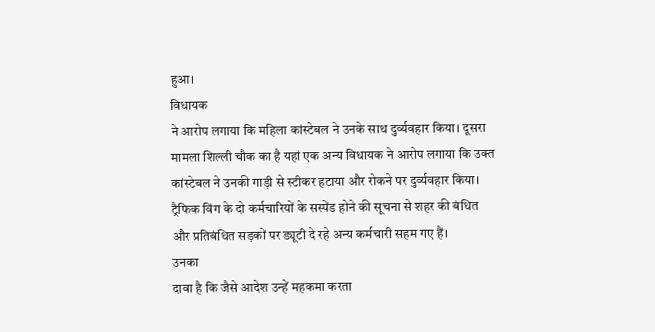हुआ।
विधायक
ने आरोप लगाया कि महिला कांस्टेबल ने उनके साथ दुर्व्यवहार किया। दूसरा
मामला शिल्ली चौक का है यहां एक अन्य विधायक ने आरोप लगाया कि उक्त
कांस्टेबल ने उनकी गाड़ी से स्टीकर हटाया और रोकने पर दुर्व्यवहार किया।
ट्रैफिक विंग के दो कर्मचारियों के सस्पेंड होने की सूचना से शहर की बंधित
और प्रतिबंधित सड़कों पर ड्यूटी दे रहे अन्य कर्मचारी सहम गए हैं।
उनका
दावा है कि जैसे आदेश उन्हें महकमा करता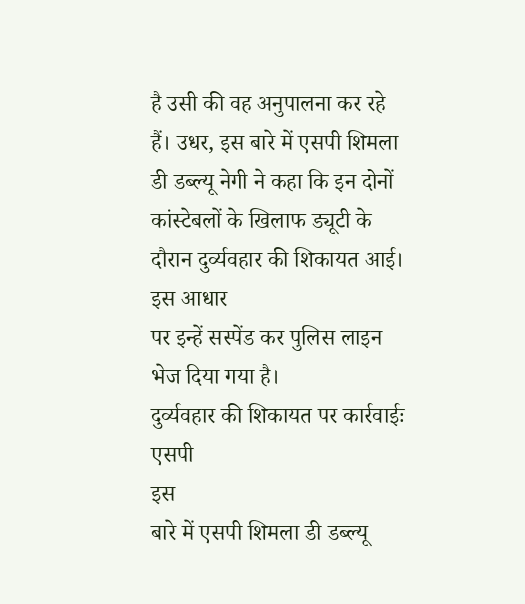है उसी की वह अनुपालना कर रहे
हैं। उधर, इस बारे में एसपी शिमला डी डब्ल्यू नेगी ने कहा कि इन दोनों
कांस्टेबलों के खिलाफ ड्यूटी के दौरान दुर्व्यवहार की शिकायत आई। इस आधार
पर इन्हें सस्पेंड कर पुलिस लाइन भेज दिया गया है।
दुर्व्यवहार की शिकायत पर कार्रवाईः एसपी
इस
बारे में एसपी शिमला डी डब्ल्यू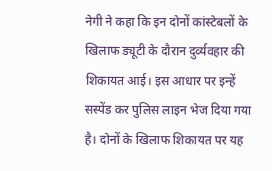नेगी ने कहा कि इन दोनों कांस्टेबलों के
खिलाफ ड्यूटी के दौरान दुर्व्यवहार की शिकायत आई। इस आधार पर इन्हें
सस्पेंड कर पुलिस लाइन भेज दिया गया है। दोनों के खिलाफ शिकायत पर यह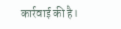कार्रवाई की है।